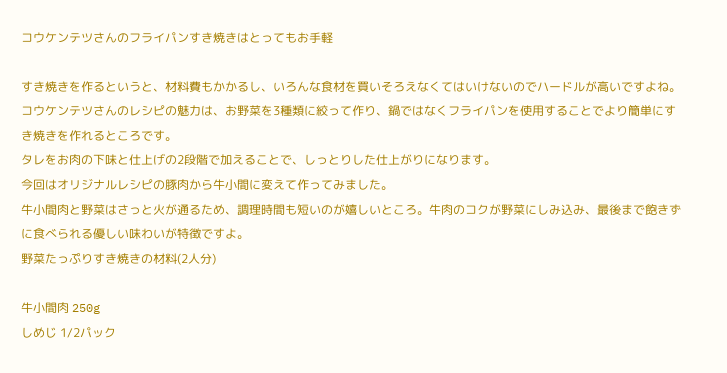コウケンテツさんのフライパンすき焼きはとってもお手軽

すき焼きを作るというと、材料費もかかるし、いろんな食材を買いそろえなくてはいけないのでハードルが高いですよね。
コウケンテツさんのレシピの魅力は、お野菜を3種類に絞って作り、鍋ではなくフライパンを使用することでより簡単にすき焼きを作れるところです。
タレをお肉の下味と仕上げの2段階で加えることで、しっとりした仕上がりになります。
今回はオリジナルレシピの豚肉から牛小間に変えて作ってみました。
牛小間肉と野菜はさっと火が通るため、調理時間も短いのが嬉しいところ。牛肉のコクが野菜にしみ込み、最後まで飽きずに食べられる優しい味わいが特徴ですよ。
野菜たっぷりすき焼きの材料(2人分)

牛小間肉 250g
しめじ 1/2パック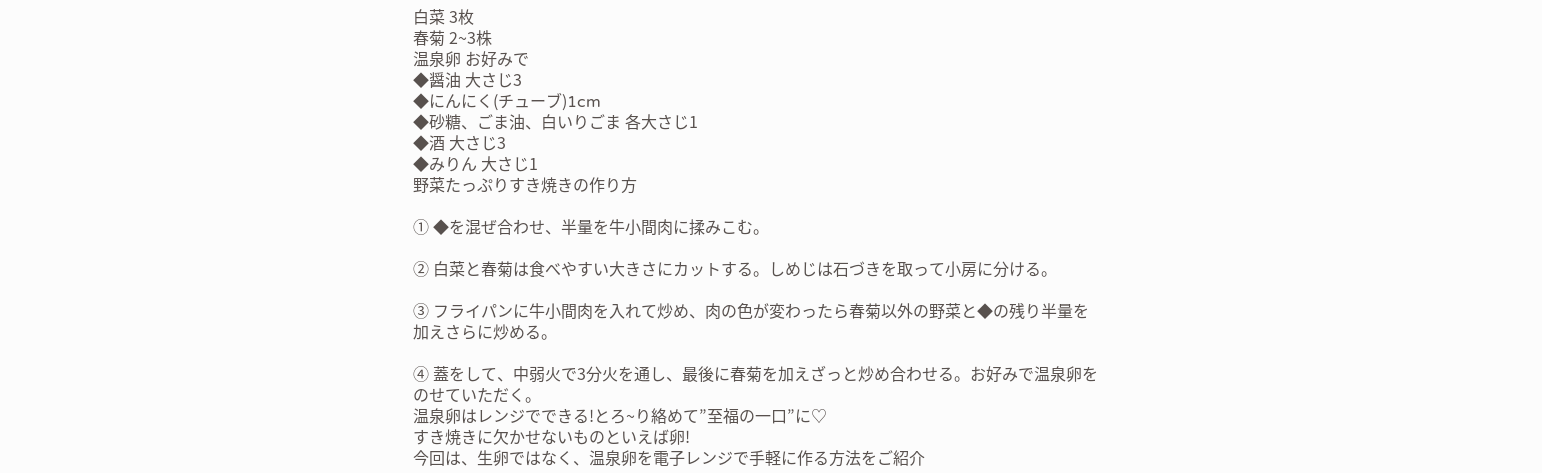白菜 3枚
春菊 2~3株
温泉卵 お好みで
◆醤油 大さじ3
◆にんにく(チューブ)1cm
◆砂糖、ごま油、白いりごま 各大さじ1
◆酒 大さじ3
◆みりん 大さじ1
野菜たっぷりすき焼きの作り方

① ◆を混ぜ合わせ、半量を牛小間肉に揉みこむ。

② 白菜と春菊は食べやすい大きさにカットする。しめじは石づきを取って小房に分ける。

③ フライパンに牛小間肉を入れて炒め、肉の色が変わったら春菊以外の野菜と◆の残り半量を加えさらに炒める。

④ 蓋をして、中弱火で3分火を通し、最後に春菊を加えざっと炒め合わせる。お好みで温泉卵をのせていただく。
温泉卵はレンジでできる!とろ~り絡めて”至福の一口”に♡
すき焼きに欠かせないものといえば卵!
今回は、生卵ではなく、温泉卵を電子レンジで手軽に作る方法をご紹介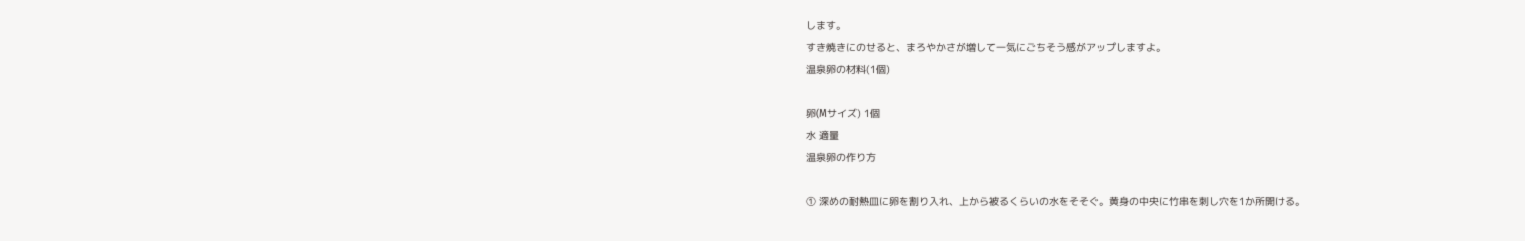します。
すき焼きにのせると、まろやかさが増して一気にごちそう感がアップしますよ。
温泉卵の材料(1個)

卵(Mサイズ) 1個
水 適量
温泉卵の作り方

① 深めの耐熱皿に卵を割り入れ、上から被るくらいの水をそそぐ。黄身の中央に竹串を刺し穴を1か所開ける。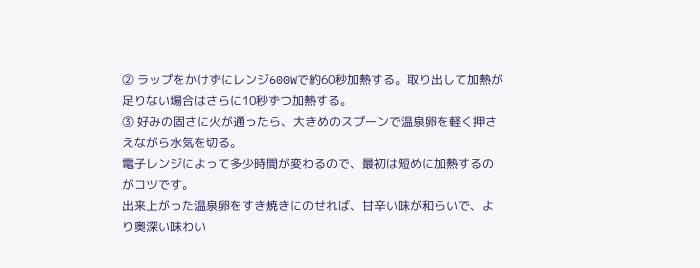② ラップをかけずにレンジ600Wで約60秒加熱する。取り出して加熱が足りない場合はさらに10秒ずつ加熱する。
③ 好みの固さに火が通ったら、大きめのスプーンで温泉卵を軽く押さえながら水気を切る。
電子レンジによって多少時間が変わるので、最初は短めに加熱するのがコツです。
出来上がった温泉卵をすき焼きにのせれば、甘辛い味が和らいで、より奥深い味わい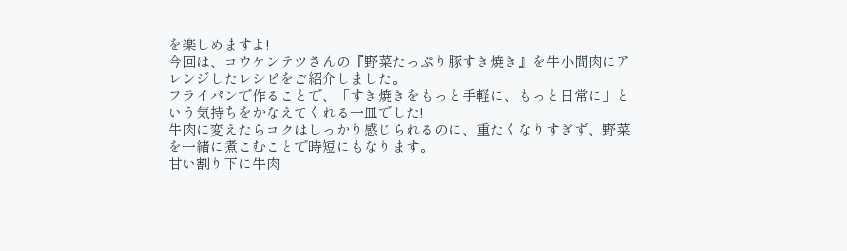を楽しめますよ!
今回は、コウケンテツさんの『野菜たっぷり豚すき焼き』を牛小間肉にアレンジしたレシピをご紹介しました。
フライパンで作ることで、「すき焼きをもっと手軽に、もっと日常に」という気持ちをかなえてくれる一皿でした!
牛肉に変えたらコクはしっかり感じられるのに、重たくなりすぎず、野菜を一緒に煮こむことで時短にもなります。
甘い割り下に牛肉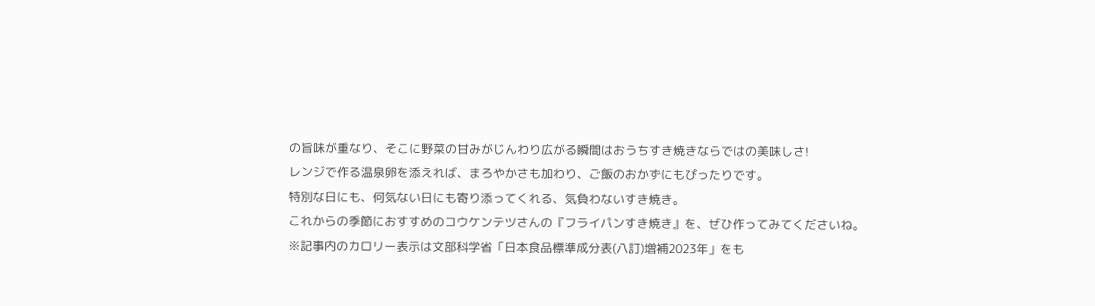の旨味が重なり、そこに野菜の甘みがじんわり広がる瞬間はおうちすき焼きならではの美味しさ!
レンジで作る温泉卵を添えれば、まろやかさも加わり、ご飯のおかずにもぴったりです。
特別な日にも、何気ない日にも寄り添ってくれる、気負わないすき焼き。
これからの季節におすすめのコウケンテツさんの『フライパンすき焼き』を、ぜひ作ってみてくださいね。
※記事内のカロリー表示は文部科学省「日本食品標準成分表(八訂)増補2023年」をも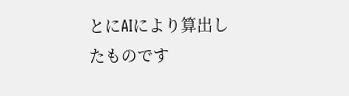とにAIにより算出したものです